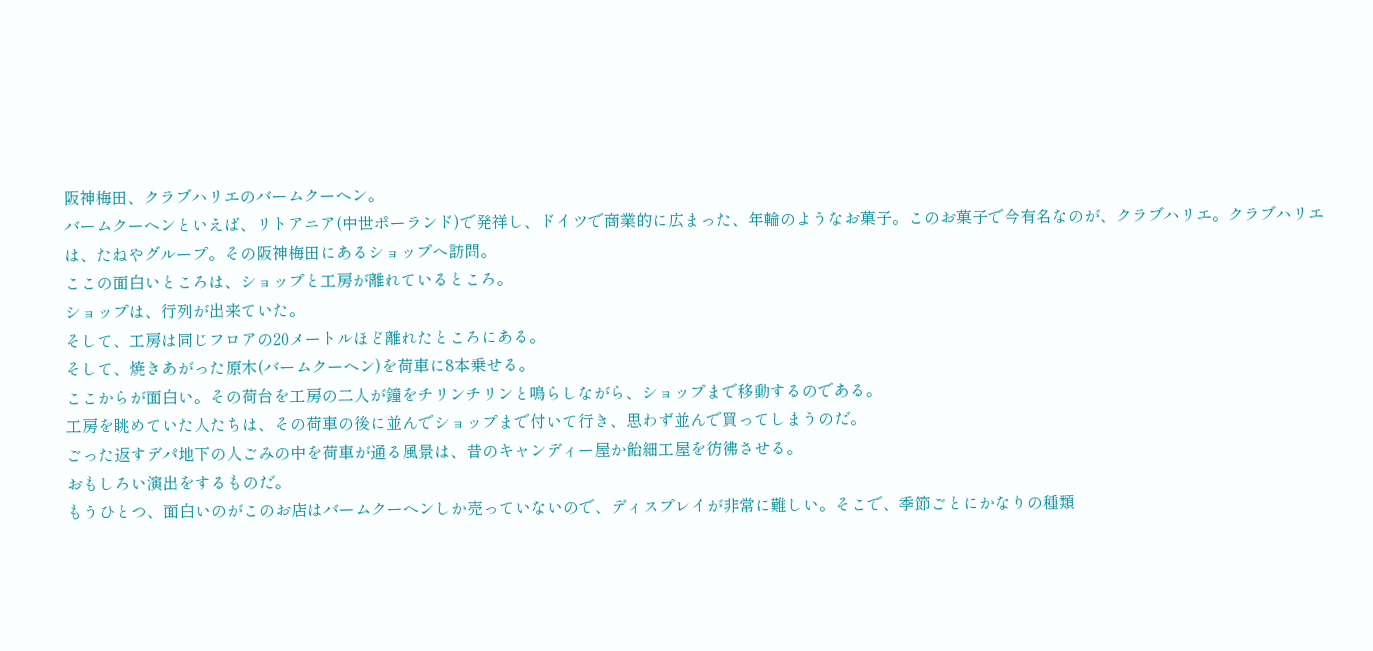阪神梅田、クラブハリエのバームクーヘン。
バームクーヘンといえば、リトアニア(中世ポーランド)で発祥し、ドイツで商業的に広まった、年輪のようなお菓子。このお菓子で今有名なのが、クラブハリエ。クラブハリエは、たねやグループ。その阪神梅田にあるショップへ訪問。
ここの面白いところは、ショップと工房が離れているところ。
ショップは、行列が出来ていた。
そして、工房は同じフロアの20メートルほど離れたところにある。
そして、焼きあがった原木(バームクーヘン)を荷車に8本乗せる。
ここからが面白い。その荷台を工房の二人が鐘をチリンチリンと鳴らしながら、ショップまで移動するのである。
工房を眺めていた人たちは、その荷車の後に並んでショップまで付いて行き、思わず並んで買ってしまうのだ。
ごった返すデパ地下の人ごみの中を荷車が通る風景は、昔のキャンディー屋か飴細工屋を彷彿させる。
おもしろい演出をするものだ。
もうひとつ、面白いのがこのお店はバームクーヘンしか売っていないので、ディスプレイが非常に難しい。そこで、季節ごとにかなりの種類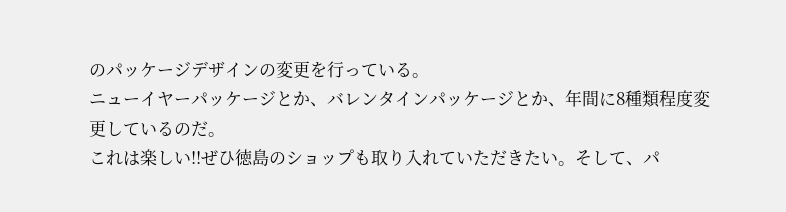のパッケージデザインの変更を行っている。
ニューイヤーパッケージとか、バレンタインパッケージとか、年間に8種類程度変更しているのだ。
これは楽しい!!ぜひ徳島のショップも取り入れていただきたい。そして、パ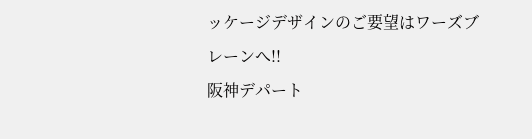ッケージデザインのご要望はワーズブレーンへ!!
阪神デパート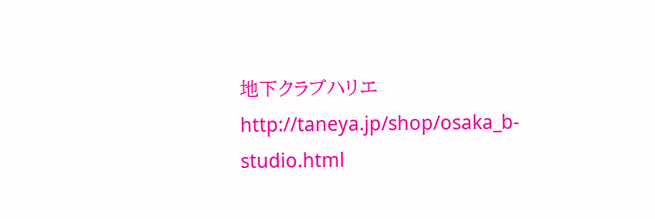地下クラブハリエ
http://taneya.jp/shop/osaka_b-studio.html